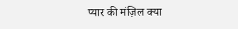प्यार की मंज़िल क्या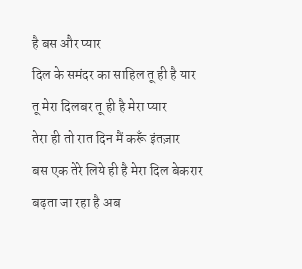है बस और प्यार
दिल के समंदर का साहिल तू ही है यार
तू मेरा दिलबर तू ही है मेरा प्यार
तेरा ही तो रात दिन मैं करूँ इंतज़ार
बस एक तेरे लिये ही है मेरा दिल बेकरार
बढ़ता जा रहा है अब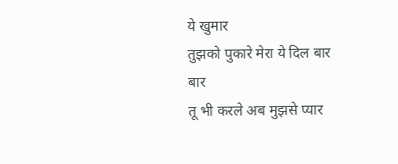ये खुमार
तुझको पुकारे मेरा ये दिल बार बार
तू भी करले अब मुझसे प्यार